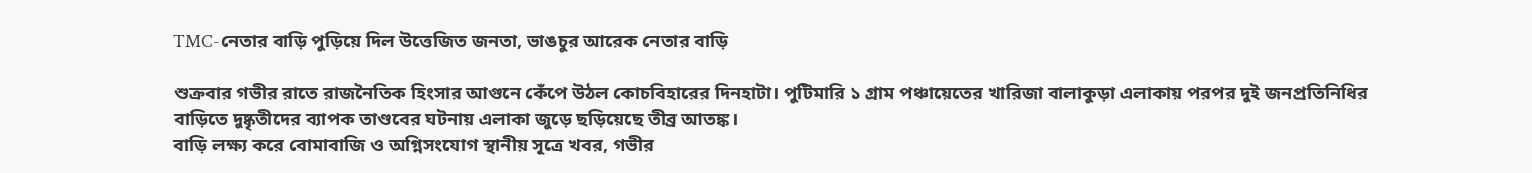TMC-নেতার বাড়ি পুড়িয়ে দিল উত্তেজিত জনতা, ভাঙচুর আরেক নেতার বাড়ি

শুক্রবার গভীর রাতে রাজনৈতিক হিংসার আগুনে কেঁপে উঠল কোচবিহারের দিনহাটা। পুটিমারি ১ গ্রাম পঞ্চায়েতের খারিজা বালাকুড়া এলাকায় পরপর দুই জনপ্রতিনিধির বাড়িতে দুষ্কৃতীদের ব্যাপক তাণ্ডবের ঘটনায় এলাকা জুড়ে ছড়িয়েছে তীব্র আতঙ্ক।
বাড়ি লক্ষ্য করে বোমাবাজি ও অগ্নিসংযোগ স্থানীয় সূত্রে খবর, গভীর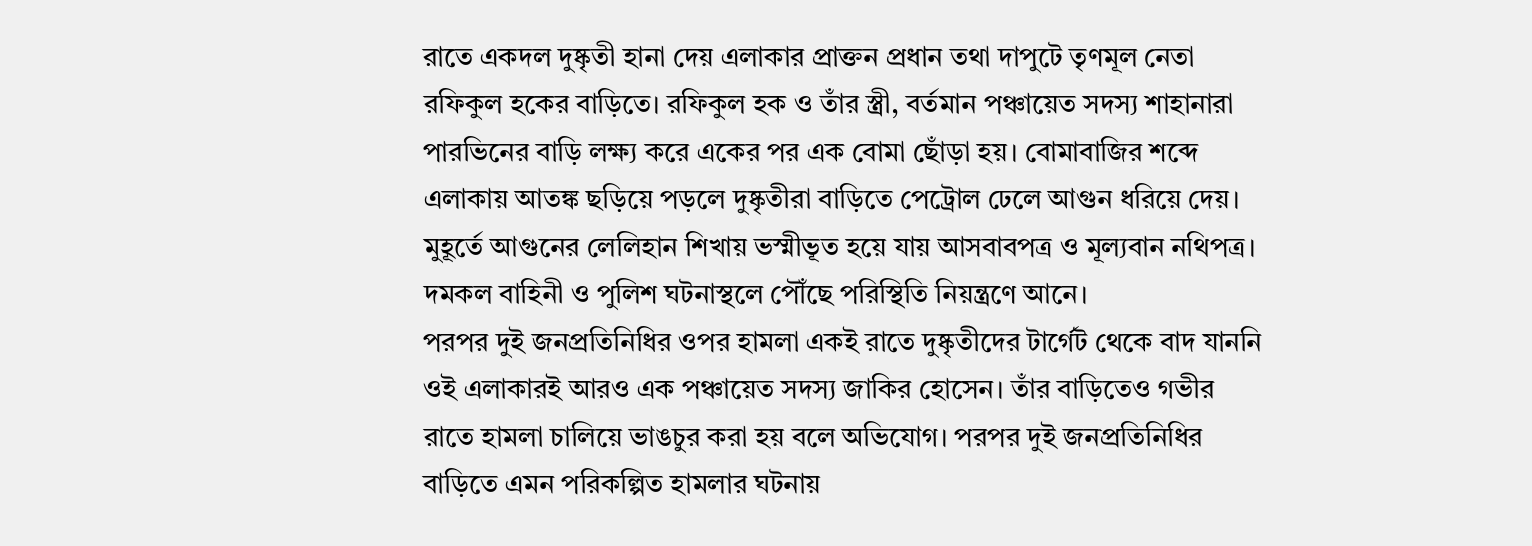রাতে একদল দুষ্কৃতী হানা দেয় এলাকার প্রাক্তন প্রধান তথা দাপুটে তৃণমূল নেতা রফিকুল হকের বাড়িতে। রফিকুল হক ও তাঁর স্ত্রী, বর্তমান পঞ্চায়েত সদস্য শাহানারা পারভিনের বাড়ি লক্ষ্য করে একের পর এক বোমা ছোঁড়া হয়। বোমাবাজির শব্দে এলাকায় আতঙ্ক ছড়িয়ে পড়লে দুষ্কৃতীরা বাড়িতে পেট্রোল ঢেলে আগুন ধরিয়ে দেয়। মুহূর্তে আগুনের লেলিহান শিখায় ভস্মীভূত হয়ে যায় আসবাবপত্র ও মূল্যবান নথিপত্র। দমকল বাহিনী ও পুলিশ ঘটনাস্থলে পৌঁছে পরিস্থিতি নিয়ন্ত্রণে আনে।
পরপর দুই জনপ্রতিনিধির ওপর হামলা একই রাতে দুষ্কৃতীদের টার্গেট থেকে বাদ যাননি ওই এলাকারই আরও এক পঞ্চায়েত সদস্য জাকির হোসেন। তাঁর বাড়িতেও গভীর রাতে হামলা চালিয়ে ভাঙচুর করা হয় বলে অভিযোগ। পরপর দুই জনপ্রতিনিধির বাড়িতে এমন পরিকল্পিত হামলার ঘটনায়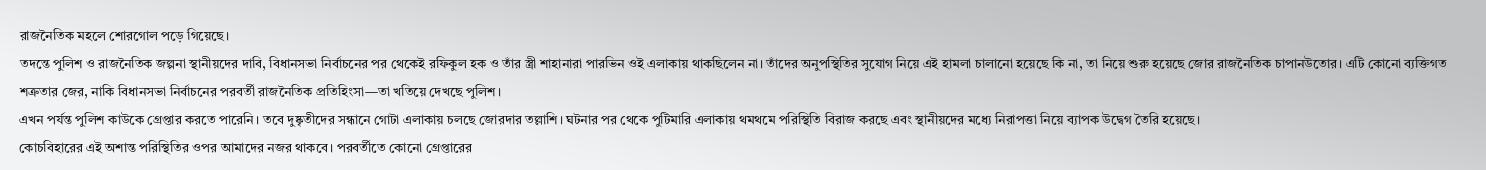রাজনৈতিক মহলে শোরগোল পড়ে গিয়েছে।
তদন্তে পুলিশ ও রাজনৈতিক জল্পনা স্থানীয়দের দাবি, বিধানসভা নির্বাচনের পর থেকেই রফিকুল হক ও তাঁর স্ত্রী শাহানারা পারভিন ওই এলাকায় থাকছিলেন না। তাঁদের অনুপস্থিতির সুযোগ নিয়ে এই হামলা চালানো হয়েছে কি না, তা নিয়ে শুরু হয়েছে জোর রাজনৈতিক চাপানউতোর। এটি কোনো ব্যক্তিগত শত্রুতার জের, নাকি বিধানসভা নির্বাচনের পরবর্তী রাজনৈতিক প্রতিহিংসা—তা খতিয়ে দেখছে পুলিশ।
এখন পর্যন্ত পুলিশ কাউকে গ্রেপ্তার করতে পারেনি। তবে দুষ্কৃতীদের সন্ধানে গোটা এলাকায় চলছে জোরদার তল্লাশি। ঘটনার পর থেকে পুটিমারি এলাকায় থমথমে পরিস্থিতি বিরাজ করছে এবং স্থানীয়দের মধ্যে নিরাপত্তা নিয়ে ব্যাপক উদ্বেগ তৈরি হয়েছে।
কোচবিহারের এই অশান্ত পরিস্থিতির ওপর আমাদের নজর থাকবে। পরবর্তীতে কোনো গ্রেপ্তারের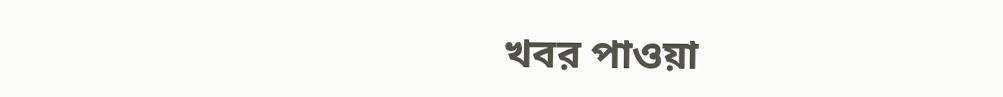খবর পাওয়া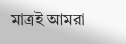মাত্রই আমরা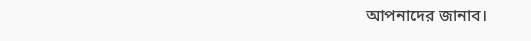আপনাদের জানাব।